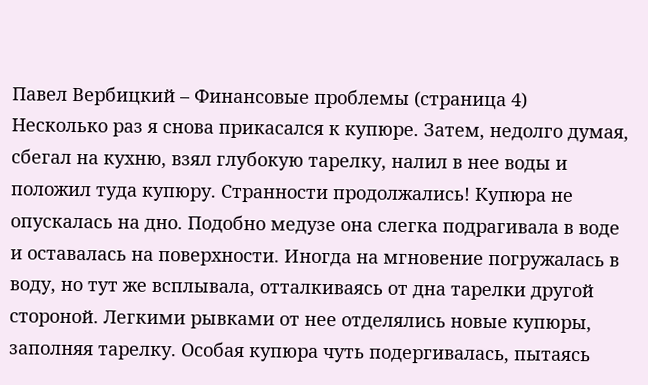Павел Вербицкий – Финансовые проблемы (страница 4)
Несколько раз я снова прикасался к купюре. Затем, недолго думая, сбегал на кухню, взял глубокую тарелку, налил в нее воды и положил туда купюру. Странности продолжались! Купюра не опускалась на дно. Подобно медузе она слегка подрагивала в воде и оставалась на поверхности. Иногда на мгновение погружалась в воду, но тут же всплывала, отталкиваясь от дна тарелки другой стороной. Легкими рывками от нее отделялись новые купюры, заполняя тарелку. Особая купюра чуть подергивалась, пытаясь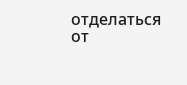отделаться от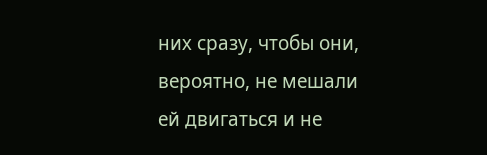них сразу, чтобы они, вероятно, не мешали ей двигаться и не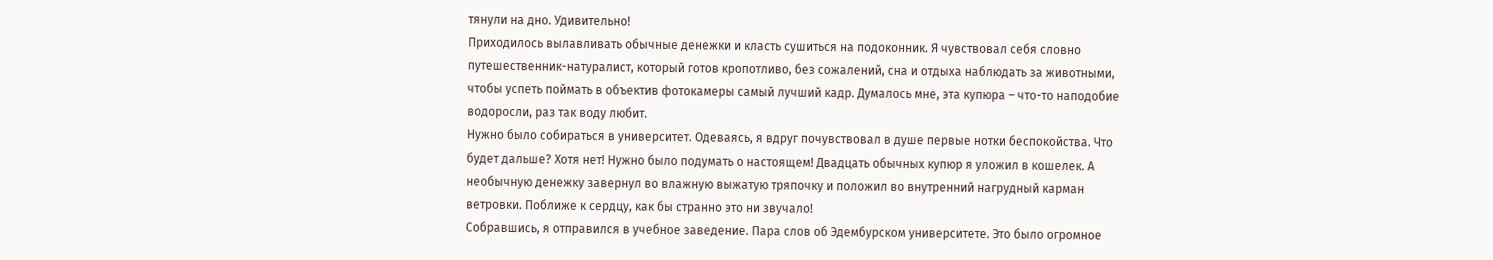тянули на дно. Удивительно!
Приходилось вылавливать обычные денежки и класть сушиться на подоконник. Я чувствовал себя словно путешественник-натуралист, который готов кропотливо, без сожалений, сна и отдыха наблюдать за животными, чтобы успеть поймать в объектив фотокамеры самый лучший кадр. Думалось мне, эта купюра – что-то наподобие водоросли, раз так воду любит.
Нужно было собираться в университет. Одеваясь, я вдруг почувствовал в душе первые нотки беспокойства. Что будет дальше? Хотя нет! Нужно было подумать о настоящем! Двадцать обычных купюр я уложил в кошелек. А необычную денежку завернул во влажную выжатую тряпочку и положил во внутренний нагрудный карман ветровки. Поближе к сердцу, как бы странно это ни звучало!
Собравшись, я отправился в учебное заведение. Пара слов об Эдембурском университете. Это было огромное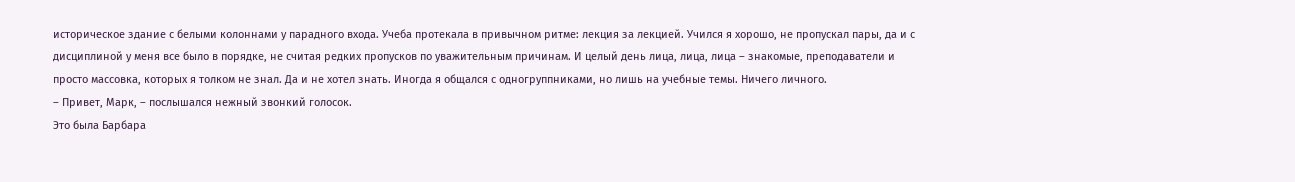историческое здание с белыми колоннами у парадного входа. Учеба протекала в привычном ритме: лекция за лекцией. Учился я хорошо, не пропускал пары, да и с дисциплиной у меня все было в порядке, не считая редких пропусков по уважительным причинам. И целый день лица, лица, лица – знакомые, преподаватели и просто массовка, которых я толком не знал. Да и не хотел знать. Иногда я общался с одногруппниками, но лишь на учебные темы. Ничего личного.
– Привет, Марк, – послышался нежный звонкий голосок.
Это была Барбара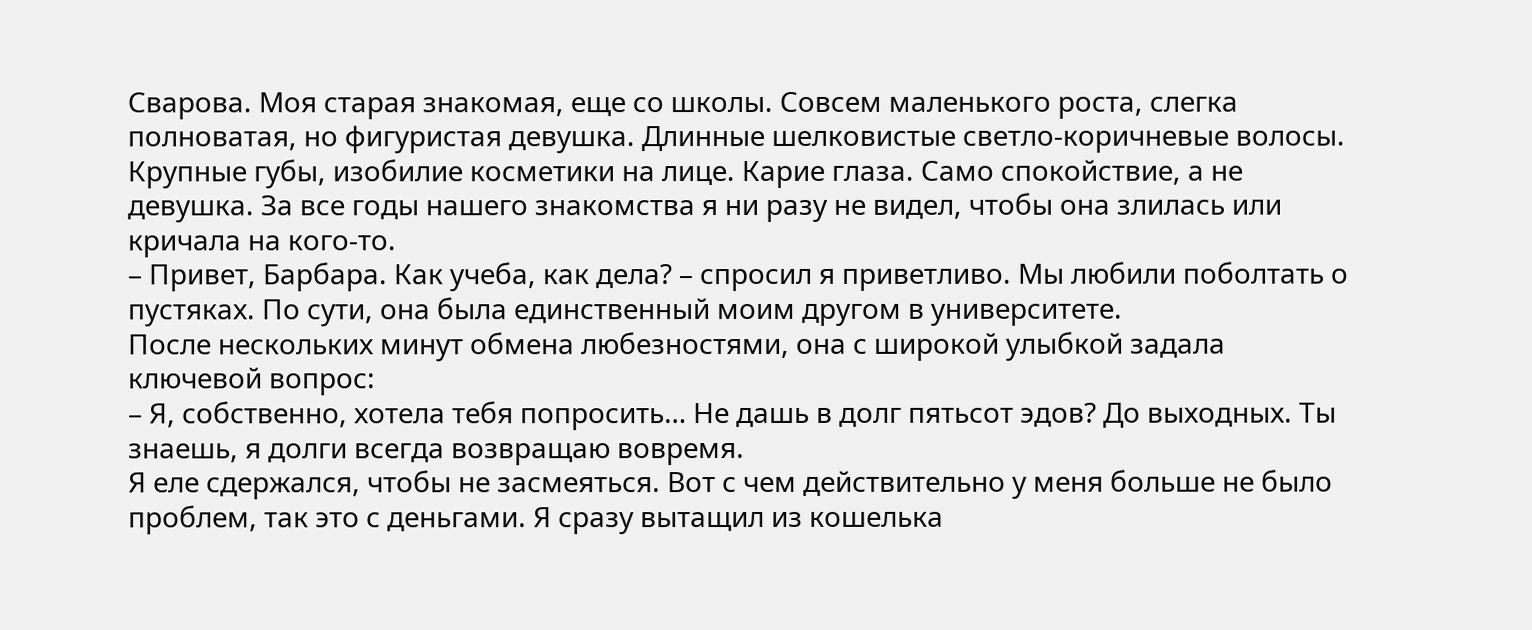Сварова. Моя старая знакомая, еще со школы. Совсем маленького роста, слегка полноватая, но фигуристая девушка. Длинные шелковистые светло-коричневые волосы. Крупные губы, изобилие косметики на лице. Карие глаза. Само спокойствие, а не девушка. За все годы нашего знакомства я ни разу не видел, чтобы она злилась или кричала на кого-то.
– Привет, Барбара. Как учеба, как дела? – спросил я приветливо. Мы любили поболтать о пустяках. По сути, она была единственный моим другом в университете.
После нескольких минут обмена любезностями, она с широкой улыбкой задала ключевой вопрос:
– Я, собственно, хотела тебя попросить… Не дашь в долг пятьсот эдов? До выходных. Ты знаешь, я долги всегда возвращаю вовремя.
Я еле сдержался, чтобы не засмеяться. Вот с чем действительно у меня больше не было проблем, так это с деньгами. Я сразу вытащил из кошелька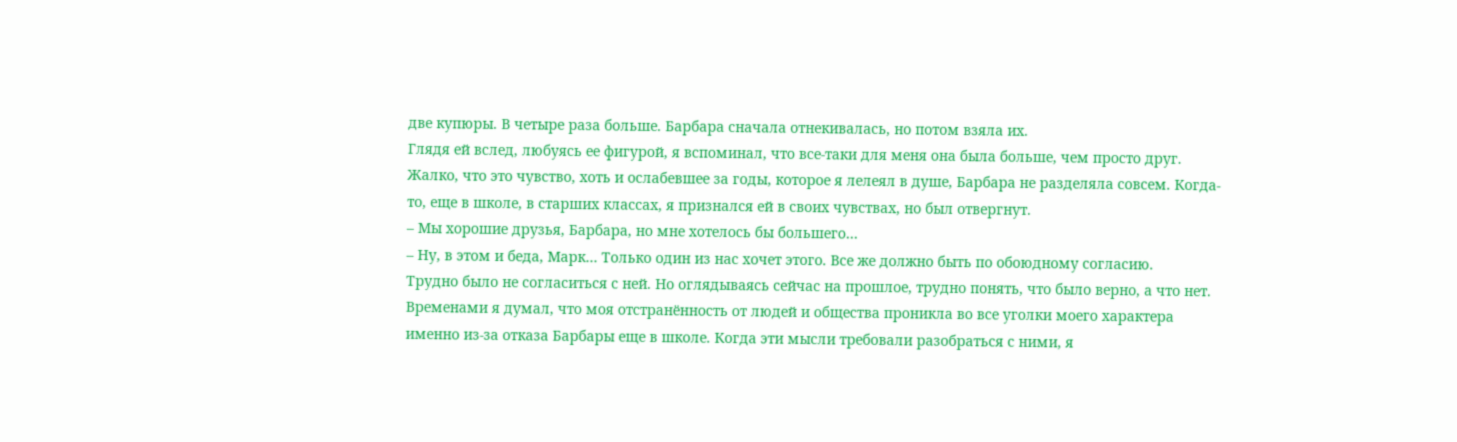две купюры. В четыре раза больше. Барбара сначала отнекивалась, но потом взяла их.
Глядя ей вслед, любуясь ее фигурой, я вспоминал, что все-таки для меня она была больше, чем просто друг. Жалко, что это чувство, хоть и ослабевшее за годы, которое я лелеял в душе, Барбара не разделяла совсем. Когда-то, еще в школе, в старших классах, я признался ей в своих чувствах, но был отвергнут.
– Мы хорошие друзья, Барбара, но мне хотелось бы большего…
– Ну, в этом и беда, Марк… Только один из нас хочет этого. Все же должно быть по обоюдному согласию.
Трудно было не согласиться с ней. Но оглядываясь сейчас на прошлое, трудно понять, что было верно, а что нет. Временами я думал, что моя отстранённость от людей и общества проникла во все уголки моего характера именно из-за отказа Барбары еще в школе. Когда эти мысли требовали разобраться с ними, я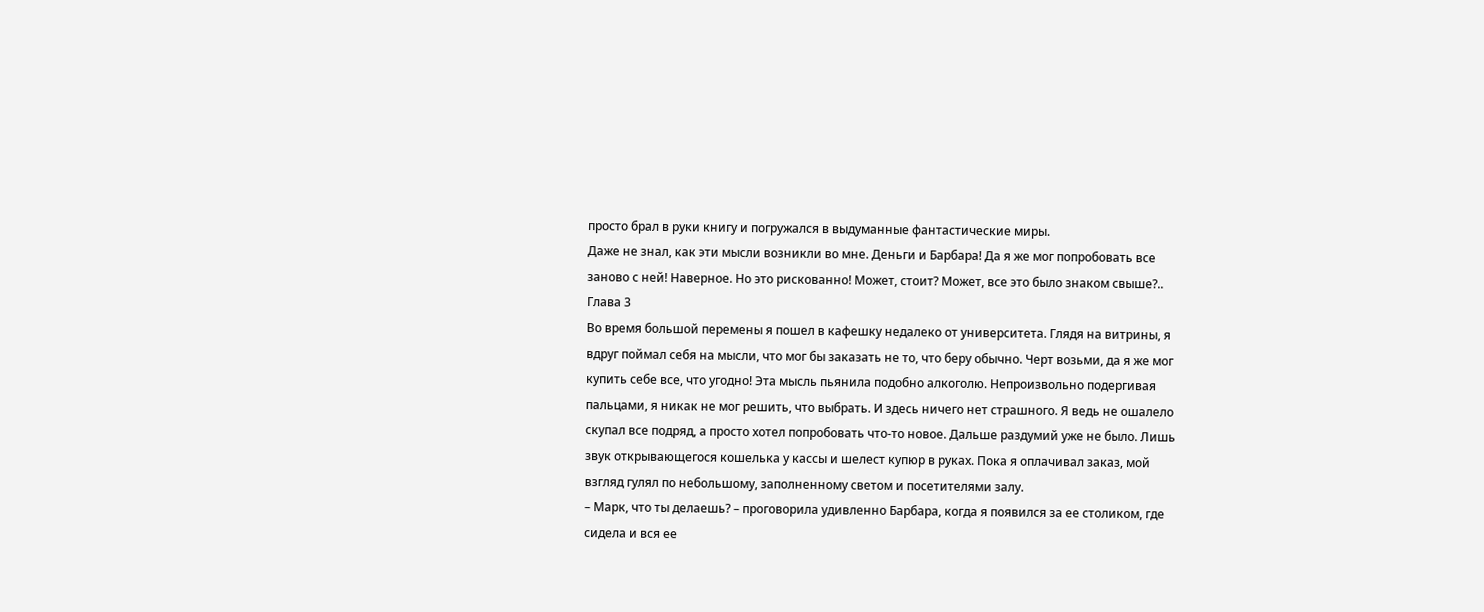просто брал в руки книгу и погружался в выдуманные фантастические миры.
Даже не знал, как эти мысли возникли во мне. Деньги и Барбара! Да я же мог попробовать все заново с ней! Наверное. Но это рискованно! Может, стоит? Может, все это было знаком свыше?..
Глава 3
Во время большой перемены я пошел в кафешку недалеко от университета. Глядя на витрины, я вдруг поймал себя на мысли, что мог бы заказать не то, что беру обычно. Черт возьми, да я же мог купить себе все, что угодно! Эта мысль пьянила подобно алкоголю. Непроизвольно подергивая пальцами, я никак не мог решить, что выбрать. И здесь ничего нет страшного. Я ведь не ошалело скупал все подряд, а просто хотел попробовать что-то новое. Дальше раздумий уже не было. Лишь звук открывающегося кошелька у кассы и шелест купюр в руках. Пока я оплачивал заказ, мой взгляд гулял по небольшому, заполненному светом и посетителями залу.
– Марк, что ты делаешь? – проговорила удивленно Барбара, когда я появился за ее столиком, где сидела и вся ее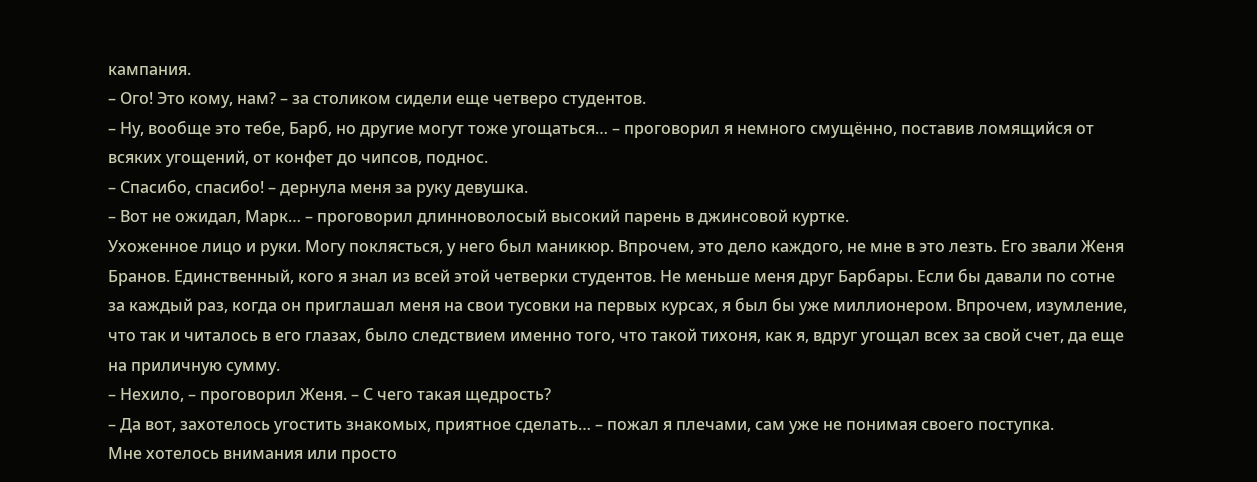кампания.
– Ого! Это кому, нам? – за столиком сидели еще четверо студентов.
– Ну, вообще это тебе, Барб, но другие могут тоже угощаться… – проговорил я немного смущённо, поставив ломящийся от всяких угощений, от конфет до чипсов, поднос.
– Спасибо, спасибо! – дернула меня за руку девушка.
– Вот не ожидал, Марк… – проговорил длинноволосый высокий парень в джинсовой куртке.
Ухоженное лицо и руки. Могу поклясться, у него был маникюр. Впрочем, это дело каждого, не мне в это лезть. Его звали Женя Бранов. Единственный, кого я знал из всей этой четверки студентов. Не меньше меня друг Барбары. Если бы давали по сотне за каждый раз, когда он приглашал меня на свои тусовки на первых курсах, я был бы уже миллионером. Впрочем, изумление, что так и читалось в его глазах, было следствием именно того, что такой тихоня, как я, вдруг угощал всех за свой счет, да еще на приличную сумму.
– Нехило, – проговорил Женя. – С чего такая щедрость?
– Да вот, захотелось угостить знакомых, приятное сделать… – пожал я плечами, сам уже не понимая своего поступка.
Мне хотелось внимания или просто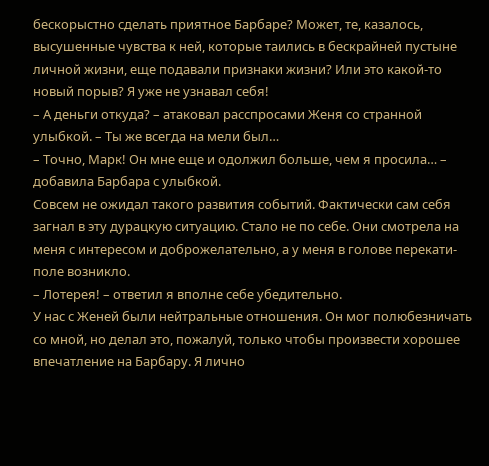бескорыстно сделать приятное Барбаре? Может, те, казалось, высушенные чувства к ней, которые таились в бескрайней пустыне личной жизни, еще подавали признаки жизни? Или это какой-то новый порыв? Я уже не узнавал себя!
– А деньги откуда? – атаковал расспросами Женя со странной улыбкой. – Ты же всегда на мели был…
– Точно, Марк! Он мне еще и одолжил больше, чем я просила… – добавила Барбара с улыбкой.
Совсем не ожидал такого развития событий. Фактически сам себя загнал в эту дурацкую ситуацию. Стало не по себе. Они смотрела на меня с интересом и доброжелательно, а у меня в голове перекати-поле возникло.
– Лотерея! – ответил я вполне себе убедительно.
У нас с Женей были нейтральные отношения. Он мог полюбезничать со мной, но делал это, пожалуй, только чтобы произвести хорошее впечатление на Барбару. Я лично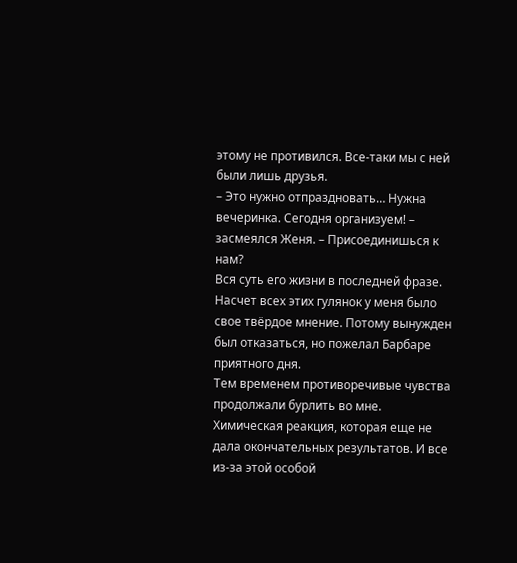этому не противился. Все-таки мы с ней были лишь друзья.
– Это нужно отпраздновать… Нужна вечеринка. Сегодня организуем! – засмеялся Женя. – Присоединишься к нам?
Вся суть его жизни в последней фразе. Насчет всех этих гулянок у меня было свое твёрдое мнение. Потому вынужден был отказаться, но пожелал Барбаре приятного дня.
Тем временем противоречивые чувства продолжали бурлить во мне. Химическая реакция, которая еще не дала окончательных результатов. И все из-за этой особой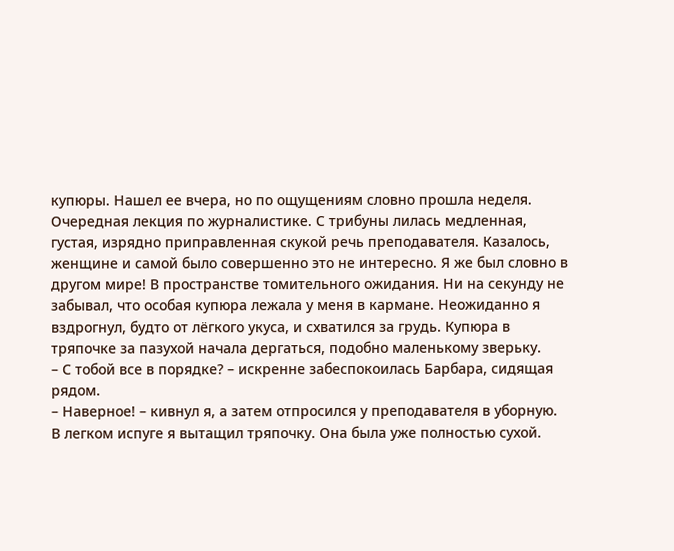купюры. Нашел ее вчера, но по ощущениям словно прошла неделя.
Очередная лекция по журналистике. С трибуны лилась медленная, густая, изрядно приправленная скукой речь преподавателя. Казалось, женщине и самой было совершенно это не интересно. Я же был словно в другом мире! В пространстве томительного ожидания. Ни на секунду не забывал, что особая купюра лежала у меня в кармане. Неожиданно я вздрогнул, будто от лёгкого укуса, и схватился за грудь. Купюра в тряпочке за пазухой начала дергаться, подобно маленькому зверьку.
– С тобой все в порядке? – искренне забеспокоилась Барбара, сидящая рядом.
– Наверное! – кивнул я, а затем отпросился у преподавателя в уборную.
В легком испуге я вытащил тряпочку. Она была уже полностью сухой.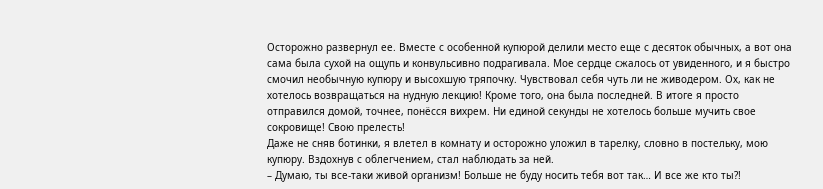Осторожно развернул ее. Вместе с особенной купюрой делили место еще с десяток обычных, а вот она сама была сухой на ощупь и конвульсивно подрагивала. Мое сердце сжалось от увиденного, и я быстро смочил необычную купюру и высохшую тряпочку. Чувствовал себя чуть ли не живодером. Ох, как не хотелось возвращаться на нудную лекцию! Кроме того, она была последней. В итоге я просто отправился домой, точнее, понёсся вихрем. Ни единой секунды не хотелось больше мучить свое сокровище! Свою прелесть!
Даже не сняв ботинки, я влетел в комнату и осторожно уложил в тарелку, словно в постельку, мою купюру. Вздохнув с облегчением, стал наблюдать за ней.
– Думаю, ты все-таки живой организм! Больше не буду носить тебя вот так… И все же кто ты?!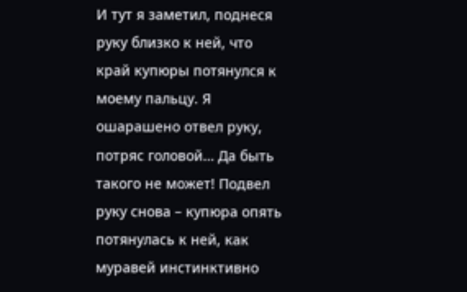И тут я заметил, поднеся руку близко к ней, что край купюры потянулся к моему пальцу. Я ошарашено отвел руку, потряс головой… Да быть такого не может! Подвел руку снова – купюра опять потянулась к ней, как муравей инстинктивно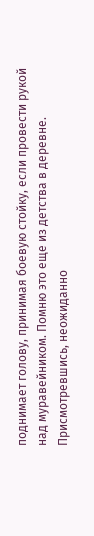поднимает голову, принимая боевую стойку, если провести рукой над муравейником. Помню это еще из детства в деревне. Присмотревшись, неожиданно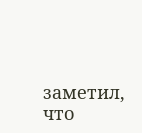заметил, что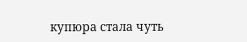купюра стала чуть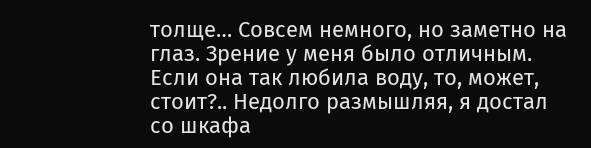толще… Совсем немного, но заметно на глаз. Зрение у меня было отличным.
Если она так любила воду, то, может, стоит?.. Недолго размышляя, я достал со шкафа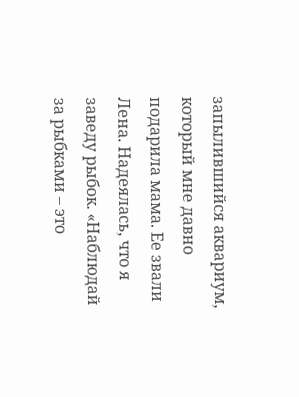запылившийся аквариум, который мне давно подарила мама. Ее звали Лена. Надеялась, что я заведу рыбок. «Наблюдай за рыбками – это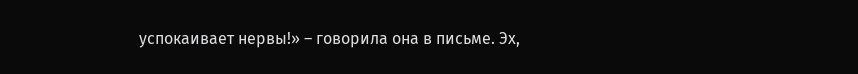успокаивает нервы!» – говорила она в письме. Эх,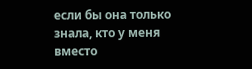если бы она только знала, кто у меня вместо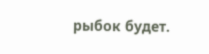рыбок будет.